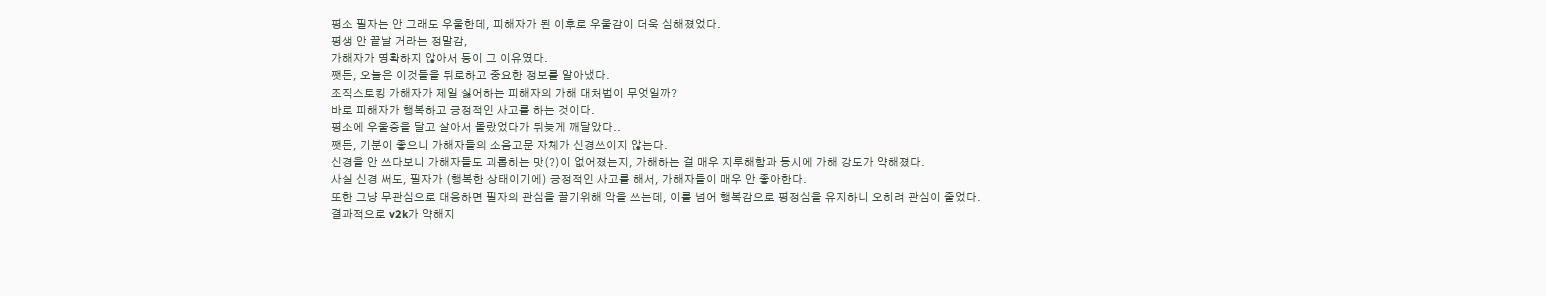평소 필자는 안 그래도 우울한데, 피해자가 된 이후로 우울감이 더욱 심해졌었다.
평생 안 끝날 거라는 정말감,
가해자가 명확하지 않아서 등이 그 이유였다.
쨋든, 오늘은 이것들을 뒤로하고 중요한 정보를 알아냈다.
조직스토킹 가해자가 제일 싫어하는 피해자의 가해 대처법이 무엇일까?
바로 피해자가 행복하고 긍정적인 사고를 하는 것이다.
평소에 우울증을 달고 살아서 몰랐었다가 뒤늦게 깨달았다..
쨋든, 기분이 좋으니 가해자들의 소음고문 자체가 신경쓰이지 않는다.
신경을 안 쓰다보니 가해자들도 괴롭히는 맛(?)이 없어졌는지, 가해하는 걸 매우 지루해함과 동시에 가해 강도가 약해졌다.
사실 신경 써도, 필자가 (행복한 상태이기에) 긍정적인 사고를 해서, 가해자들이 매우 안 좋아한다.
또한 그냥 무관심으로 대응하면 필자의 관심을 끌기위해 악을 쓰는데, 이를 넘어 행복감으로 평정심을 유지하니 오히려 관심이 줄었다.
결과적으로 v2k가 약해지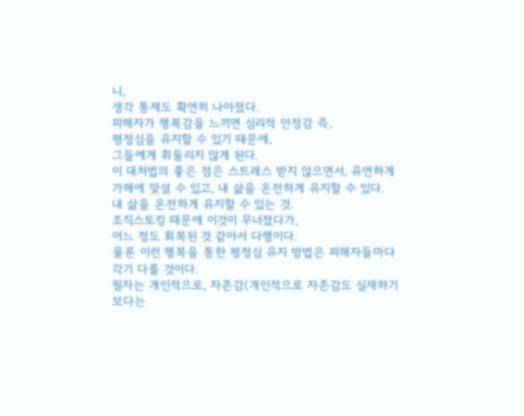니,
생각 통제도 확연히 나아졌다.
피해자가 행복감을 느끼면 심리적 안정감 즉,
평정심을 유지할 수 있기 때문에,
그들에게 휘둘리지 않게 된다.
이 대처법의 좋은 점은 스트레스 받지 않으면서, 유연하게 가해에 맞설 수 있고, 내 삶을 온전하게 유지할 수 있다.
내 삶을 온전하게 유지할 수 있는 것.
조직스토킹 때문에 이것이 무너졌다가,
어느 정도 회복된 것 같아서 다행이다.
물론 이런 행복을 통한 평정심 유지 방법은 피해자들마다 각기 다를 것이다.
필자는 개인적으로, 자존감(개인적으로 자존감도 실재하기보다는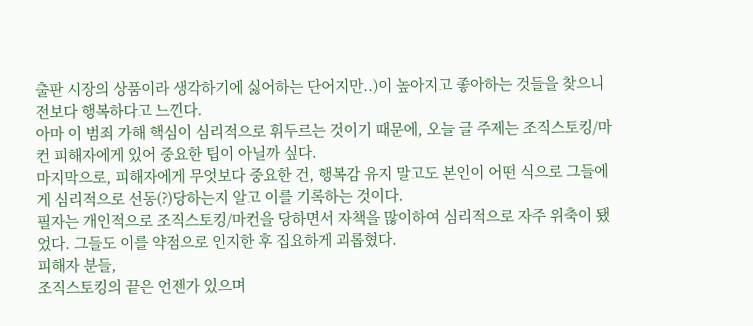출판 시장의 상품이라 생각하기에 싫어하는 단어지만..)이 높아지고 좋아하는 것들을 찾으니 전보다 행복하다고 느낀다.
아마 이 범죄 가해 핵심이 심리적으로 휘두르는 것이기 때문에, 오늘 글 주제는 조직스토킹/마컨 피해자에게 있어 중요한 팁이 아닐까 싶다.
마지막으로, 피해자에게 무엇보다 중요한 건, 행복감 유지 말고도 본인이 어떤 식으로 그들에게 심리적으로 선동(?)당하는지 알고 이를 기록하는 것이다.
필자는 개인적으로 조직스토킹/마컨을 당하면서 자책을 많이하여 심리적으로 자주 위축이 됐었다. 그들도 이를 약점으로 인지한 후 집요하게 괴롭혔다.
피해자 분들,
조직스토킹의 끝은 언젠가 있으며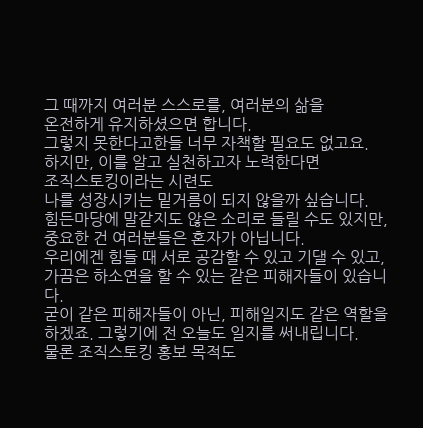그 때까지 여러분 스스로를, 여러분의 삶을
온전하게 유지하셨으면 합니다.
그렇지 못한다고한들 너무 자책할 필요도 없고요.
하지만, 이를 알고 실천하고자 노력한다면
조직스토킹이라는 시련도
나를 성장시키는 밑거름이 되지 않을까 싶습니다.
힘든마당에 말같지도 않은 소리로 들릴 수도 있지만, 중요한 건 여러분들은 혼자가 아닙니다.
우리에겐 힘들 때 서로 공감할 수 있고 기댈 수 있고, 가끔은 하소연을 할 수 있는 같은 피해자들이 있습니다.
굳이 같은 피해자들이 아닌, 피해일지도 같은 역할을 하겠죠. 그렇기에 전 오늘도 일지를 써내립니다.
물론 조직스토킹 홍보 목적도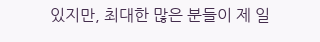있지만, 최대한 많은 분들이 제 일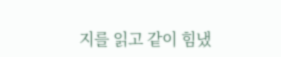지를 읽고 같이 힘냈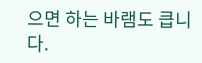으면 하는 바램도 큽니다.